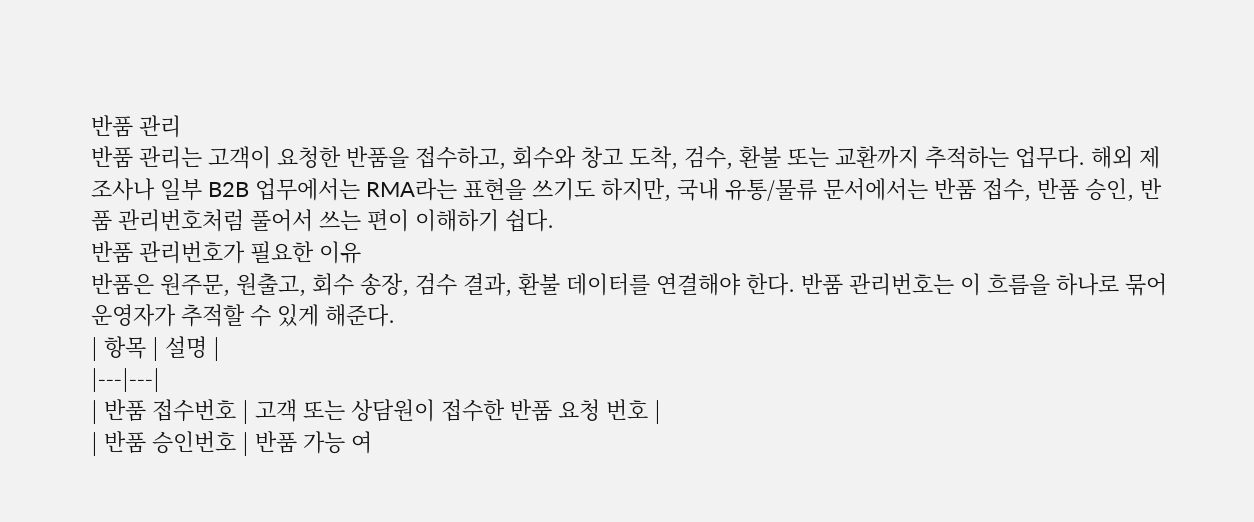반품 관리
반품 관리는 고객이 요청한 반품을 접수하고, 회수와 창고 도착, 검수, 환불 또는 교환까지 추적하는 업무다. 해외 제조사나 일부 B2B 업무에서는 RMA라는 표현을 쓰기도 하지만, 국내 유통/물류 문서에서는 반품 접수, 반품 승인, 반품 관리번호처럼 풀어서 쓰는 편이 이해하기 쉽다.
반품 관리번호가 필요한 이유
반품은 원주문, 원출고, 회수 송장, 검수 결과, 환불 데이터를 연결해야 한다. 반품 관리번호는 이 흐름을 하나로 묶어 운영자가 추적할 수 있게 해준다.
| 항목 | 설명 |
|---|---|
| 반품 접수번호 | 고객 또는 상담원이 접수한 반품 요청 번호 |
| 반품 승인번호 | 반품 가능 여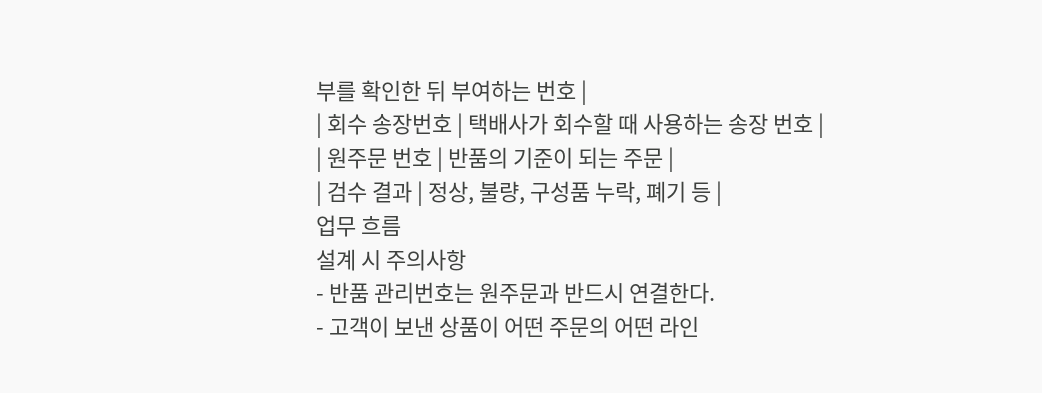부를 확인한 뒤 부여하는 번호 |
| 회수 송장번호 | 택배사가 회수할 때 사용하는 송장 번호 |
| 원주문 번호 | 반품의 기준이 되는 주문 |
| 검수 결과 | 정상, 불량, 구성품 누락, 폐기 등 |
업무 흐름
설계 시 주의사항
- 반품 관리번호는 원주문과 반드시 연결한다.
- 고객이 보낸 상품이 어떤 주문의 어떤 라인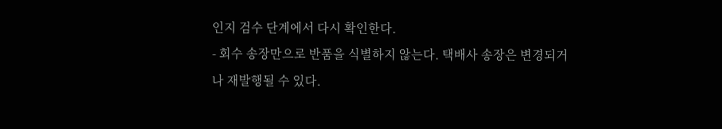인지 검수 단계에서 다시 확인한다.
- 회수 송장만으로 반품을 식별하지 않는다. 택배사 송장은 변경되거나 재발행될 수 있다.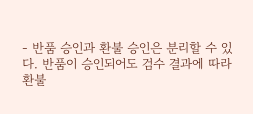- 반품 승인과 환불 승인은 분리할 수 있다. 반품이 승인되어도 검수 결과에 따라 환불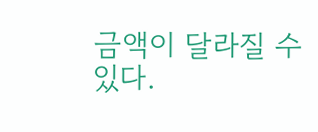금액이 달라질 수 있다.